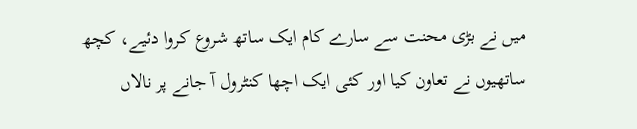میں نے بڑی محنت سے سارے کام ایک ساتھ شروع کروا دئیے، کچھ ساتھیوں نے تعاون کیا اور کئی ایک اچھا کنٹرول آ جانے پر نالاں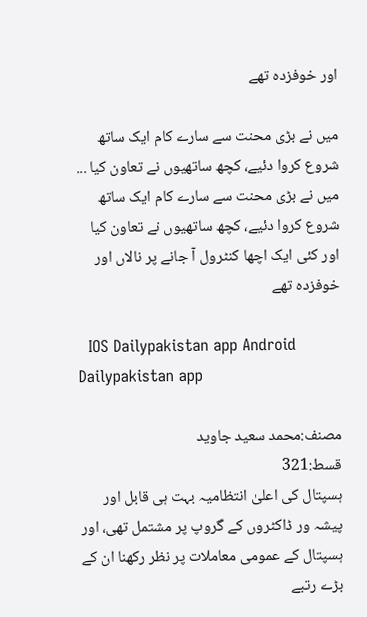اور خوفزدہ تھے

میں نے بڑی محنت سے سارے کام ایک ساتھ شروع کروا دئیے، کچھ ساتھیوں نے تعاون کیا ...
میں نے بڑی محنت سے سارے کام ایک ساتھ شروع کروا دئیے، کچھ ساتھیوں نے تعاون کیا اور کئی ایک اچھا کنٹرول آ جانے پر نالاں اور خوفزدہ تھے

  IOS Dailypakistan app Android Dailypakistan app

مصنف:محمد سعید جاوید
قسط:321
ہسپتال کی اعلیٰ انتظامیہ بہت ہی قابل اور پیشہ ور ڈاکٹروں کے گروپ پر مشتمل تھی، اور ہسپتال کے عمومی معاملات پر نظر رکھنا ان کے بڑے رتبے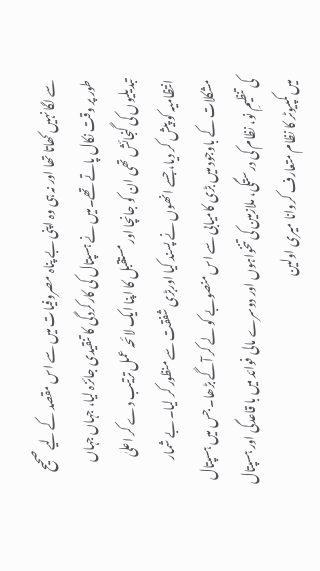سے لگا نہیں کھاتا تھا اور نہ ہی وہ اپنی بے پناہ مصروفیات میں سے اس مقصد کے لیے صحیح طور پر وقت نکال پاتے تھے۔میں نے ہسپتال کی کارکردگی کا تنقیدی جائزہ لیا، جہاں جہاں تبدیلیوں کی گنجائش تھی ان کو جانچا اور مستقبل کا اپنا ایک لائحہ عمل ترتیب دے کر اعلیٰ انتظامیہ کو پیش کر دیا، جسے انھوں نے پسند کیا اوربڑی شفقت سے منظور کر لیا۔ بے شمار مشکلات کے باوجود میں بڑی کامیابی سے اس منصوبے کو لے کر آگے بڑھا۔ جس میں ہسپتال کی تنظیمِ نو، نظام کی درستگی، ملازمین کی تنخواہوں اور دوسرے مالی فوائد میں با قاعدگی اور ہسپتال میں کمپیوٹر کا نظام متعارف کروانا میری اولین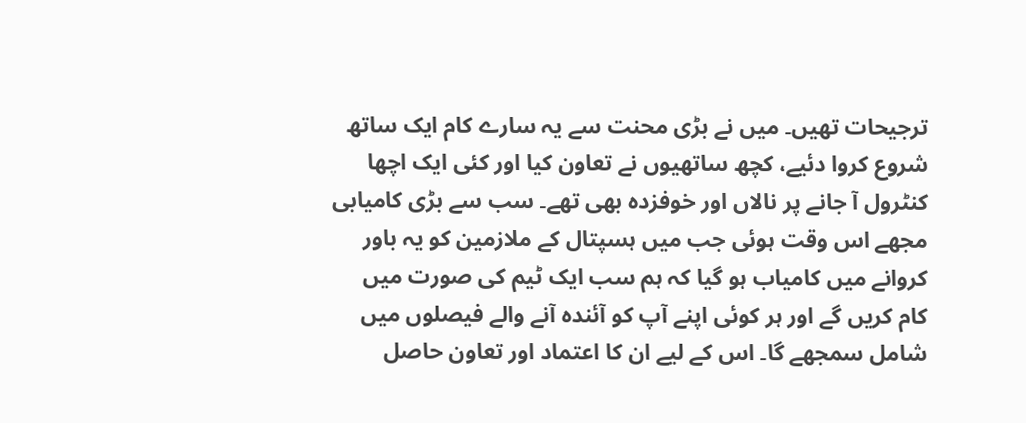ترجیحات تھیں۔ میں نے بڑی محنت سے یہ سارے کام ایک ساتھ شروع کروا دئیے، کچھ ساتھیوں نے تعاون کیا اور کئی ایک اچھا کنٹرول آ جانے پر نالاں اور خوفزدہ بھی تھے۔ سب سے بڑی کامیابی مجھے اس وقت ہوئی جب میں ہسپتال کے ملازمین کو یہ باور کروانے میں کامیاب ہو گیا کہ ہم سب ایک ٹیم کی صورت میں کام کریں گے اور ہر کوئی اپنے آپ کو آئندہ آنے والے فیصلوں میں شامل سمجھے گا۔ اس کے لیے ان کا اعتماد اور تعاون حاصل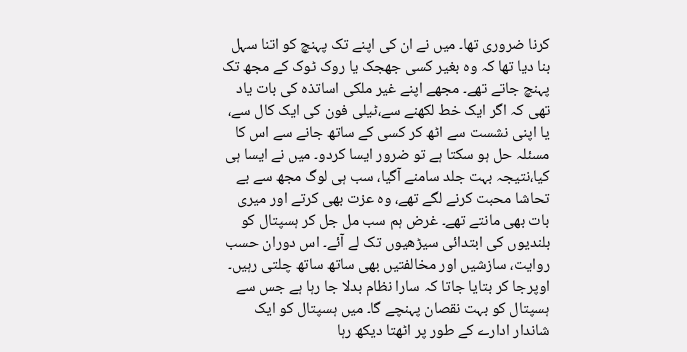کرنا ضروری تھا۔ میں نے ان کی اپنے تک پہنچ کو اتنا سہل بنا دیا تھا کہ وہ بغیر کسی جھجک یا روک ٹوک کے مجھ تک پہنچ جاتے تھے۔ مجھے اپنے غیر ملکی اساتذہ کی بات یاد تھی کہ اگر ایک خط لکھنے سے،ٹیلی فون کی ایک کال سے، یا اپنی نشست سے اٹھ کر کسی کے ساتھ جانے سے اس کا مسئلہ حل ہو سکتا ہے تو ضرور ایسا کردو۔ میں نے ایسا ہی کیا،نتیجہ بہت جلد سامنے آگیا، سب ہی لوگ مجھ سے بے تحاشا محبت کرنے لگے تھے، وہ عزت بھی کرتے اور میری بات بھی مانتے تھے۔ غرض ہم سب مل جل کر ہسپتال کو بلندیوں کی ابتدائی سیڑھیوں تک لے آئے۔ اس دوران حسب روایت، سازشیں اور مخالفتیں بھی ساتھ ساتھ چلتی رہیں۔ اوپرجا کر بتایا جاتا کہ سارا نظام بدلا جا رہا ہے جس سے ہسپتال کو بہت نقصان پہنچے گا۔ میں ہسپتال کو ایک شاندار ادارے کے طور پر اٹھتا دیکھ رہا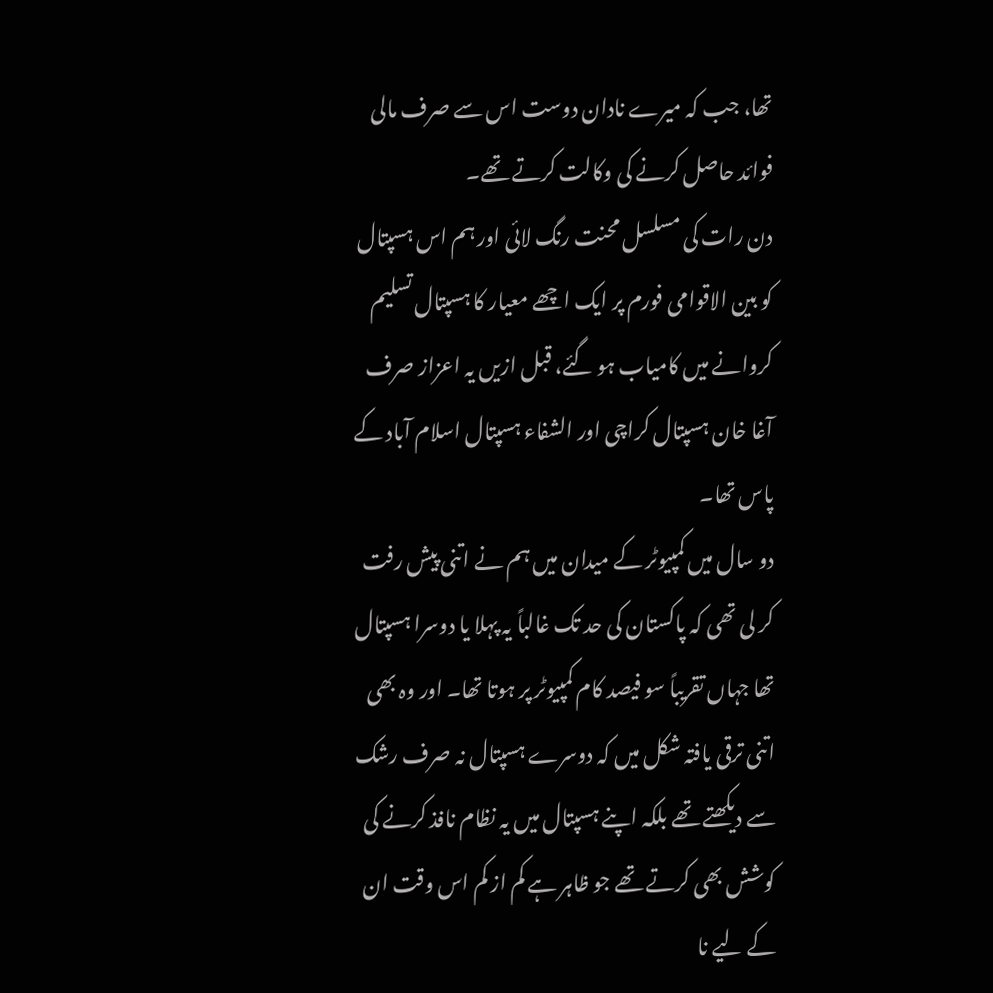تھا، جب کہ میرے نادان دوست اس سے صرف مالی فوائد حاصل کرنے کی وکالت کرتے تھے۔
دن رات کی مسلسل محنت رنگ لائی اور ہم اس ہسپتال کو بین الاقوامی فورم پر ایک اچھے معیار کا ہسپتال تسلیم کروانے میں کامیاب ہو گئے، قبل ازیں یہ اعزاز صرف آغا خان ہسپتال کراچی اور الشفاء ہسپتال اسلام آباد کے پاس تھا۔
دو سال میں کمپیوٹر کے میدان میں ہم نے اتنی پیش رفت کر لی تھی کہ پاکستان کی حد تک غالباً یہ پہلا یا دوسرا ہسپتال تھا جہاں تقریباً سو فیصد کام کمپیوٹر پر ہوتا تھا۔ اور وہ بھی اتنی ترقی یافتہ شکل میں کہ دوسرے ہسپتال نہ صرف رشک سے دیکھتے تھے بلکہ اپنے ہسپتال میں یہ نظام نافذ کرنے کی کوشش بھی کرتے تھے جو ظاہر ہے کم از کم اس وقت ان کے لیے نا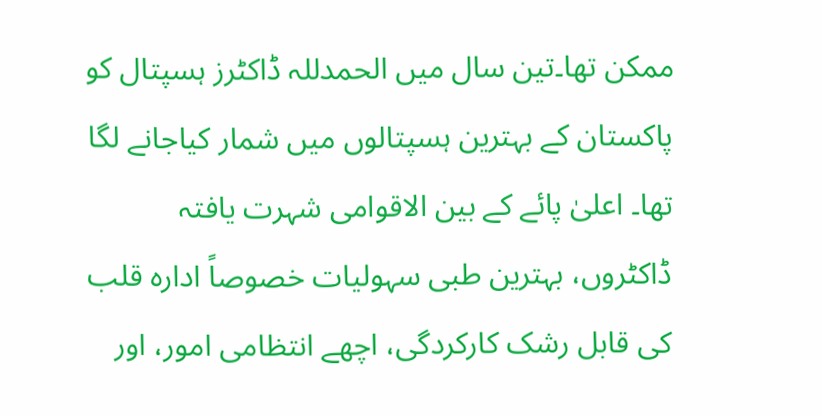ممکن تھا۔تین سال میں الحمدللہ ڈاکٹرز ہسپتال کو پاکستان کے بہترین ہسپتالوں میں شمار کیاجانے لگا تھا۔ اعلیٰ پائے کے بین الاقوامی شہرت یافتہ ڈاکٹروں، بہترین طبی سہولیات خصوصاً ادارہ قلب کی قابل رشک کارکردگی، اچھے انتظامی امور، اور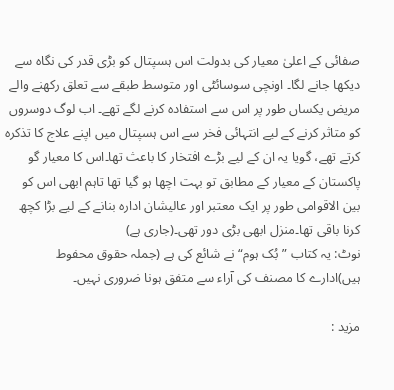صفائی کے اعلیٰ معیار کی بدولت اس ہسپتال کو بڑی قدر کی نگاہ سے دیکھا جانے لگا۔ اونچی سوسائٹی اور متوسط طبقے سے تعلق رکھنے والے مریض یکساں طور پر اس سے استفادہ کرنے لگے تھے۔ اب لوگ دوسروں کو متاثر کرنے کے لیے انتہائی فخر سے اس ہسپتال میں اپنے علاج کا تذکرہ کرتے تھے، گویا یہ ان کے لیے بڑے افتخار کا باعث تھا۔اس کا معیار گو پاکستان کے معیار کے مطابق تو بہت اچھا ہو گیا تھا تاہم ابھی اس کو بین الاقوامی طور پر ایک معتبر اور عالیشان ادارہ بنانے کے لیے بڑا کچھ کرنا باقی تھا۔منزل ابھی بڑی دور تھی۔(جاری ہے)
نوٹ: یہ کتاب ”بُک ہوم“ نے شائع کی ہے (جملہ حقوق محفوط ہیں)ادارے کا مصنف کی آراء سے متفق ہونا ضروری نہیں۔

مزید :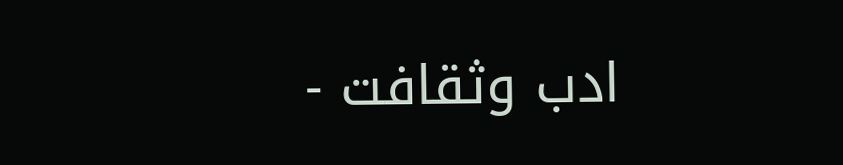ادب وثقافت -